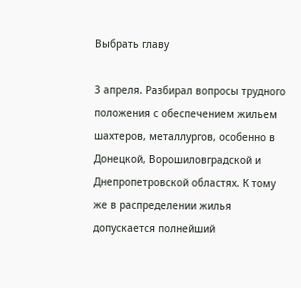Выбрать главу

3 апреля. Разбирал вопросы трудного положения с обеспечением жильем шахтеров, металлургов, особенно в Донецкой, Ворошиловградской и Днепропетровской областях. К тому же в распределении жилья допускается полнейший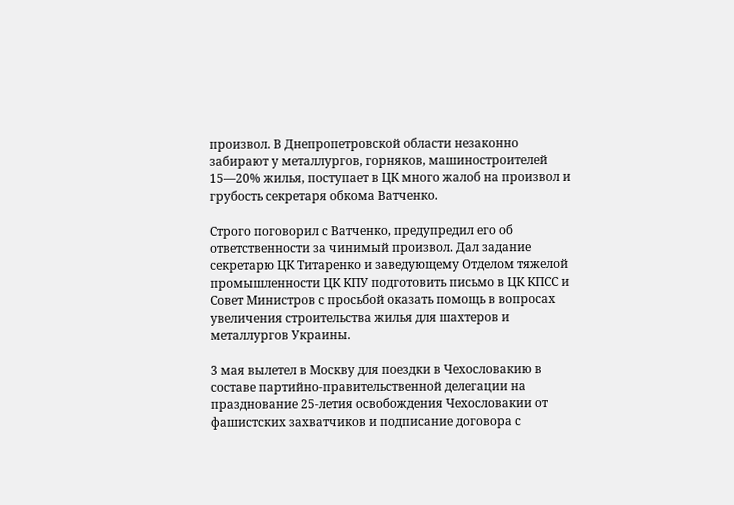произвол. В Днепропетровской области незаконно забирают у металлургов, горняков, машиностроителей 15—20% жилья, поступает в ЦК много жалоб на произвол и грубость секретаря обкома Ватченко.

Строго поговорил с Ватченко, предупредил его об ответственности за чинимый произвол. Дал задание секретарю ЦК Титаренко и заведующему Отделом тяжелой промышленности ЦК КПУ подготовить письмо в ЦК КПСС и Совет Министров с просьбой оказать помощь в вопросах увеличения строительства жилья для шахтеров и металлургов Украины.

3 мая вылетел в Москву для поездки в Чехословакию в составе партийно-правительственной делегации на празднование 25-летия освобождения Чехословакии от фашистских захватчиков и подписание договора с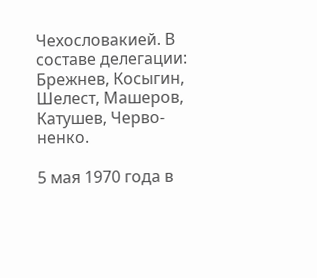Чехословакией. В составе делегации: Брежнев, Косыгин, Шелест, Машеров, Катушев, Черво- ненко.

5 мая 1970 года в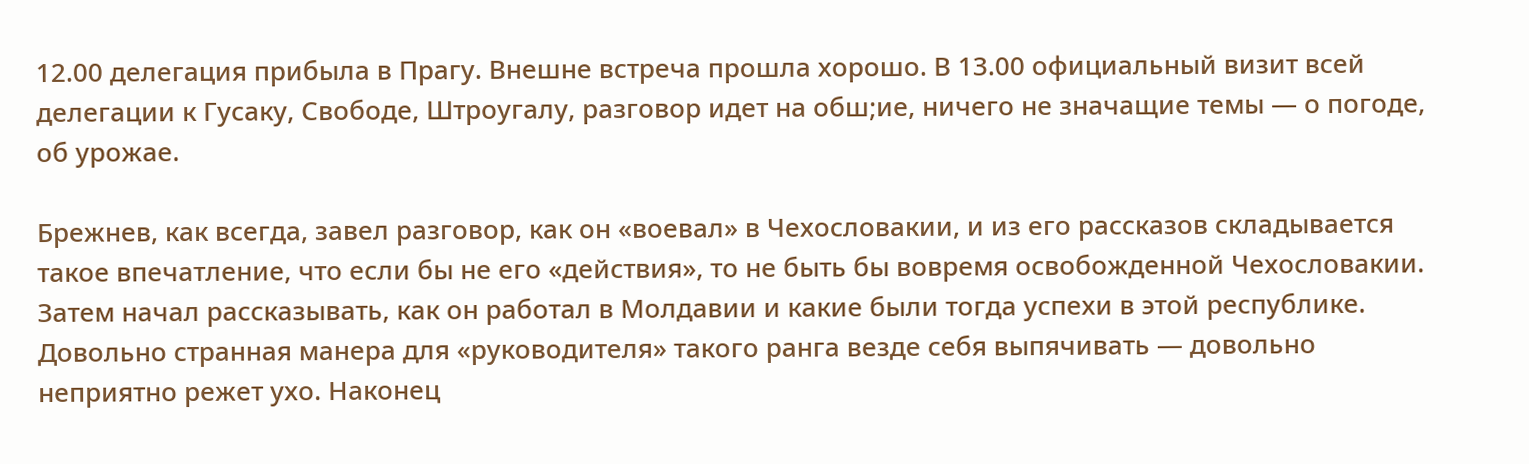12.00 делегация прибыла в Прагу. Внешне встреча прошла хорошо. В 13.00 официальный визит всей делегации к Гусаку, Свободе, Штроугалу, разговор идет на обш;ие, ничего не значащие темы — о погоде, об урожае.

Брежнев, как всегда, завел разговор, как он «воевал» в Чехословакии, и из его рассказов складывается такое впечатление, что если бы не его «действия», то не быть бы вовремя освобожденной Чехословакии. Затем начал рассказывать, как он работал в Молдавии и какие были тогда успехи в этой республике. Довольно странная манера для «руководителя» такого ранга везде себя выпячивать — довольно неприятно режет ухо. Наконец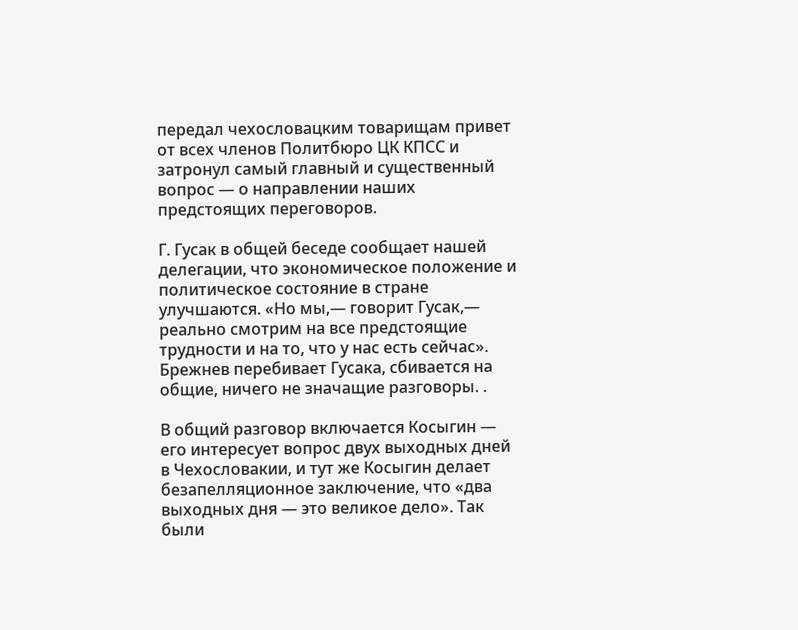передал чехословацким товарищам привет от всех членов Политбюро ЦК КПСС и затронул самый главный и существенный вопрос — о направлении наших предстоящих переговоров.

Г. Гусак в общей беседе сообщает нашей делегации, что экономическое положение и политическое состояние в стране улучшаются. «Но мы,— говорит Гусак,— реально смотрим на все предстоящие трудности и на то, что у нас есть сейчас». Брежнев перебивает Гусака, сбивается на общие, ничего не значащие разговоры. .

В общий разговор включается Косыгин — его интересует вопрос двух выходных дней в Чехословакии, и тут же Косыгин делает безапелляционное заключение, что «два выходных дня — это великое дело». Так были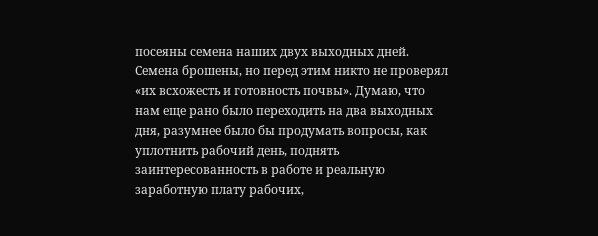посеяны семена наших двух выходных дней. Семена брошены, но перед этим никто не проверял «их всхожесть и готовность почвы». Думаю, что нам еще рано было переходить на два выходных дня, разумнее было бы продумать вопросы, как уплотнить рабочий день, поднять заинтересованность в работе и реальную заработную плату рабочих,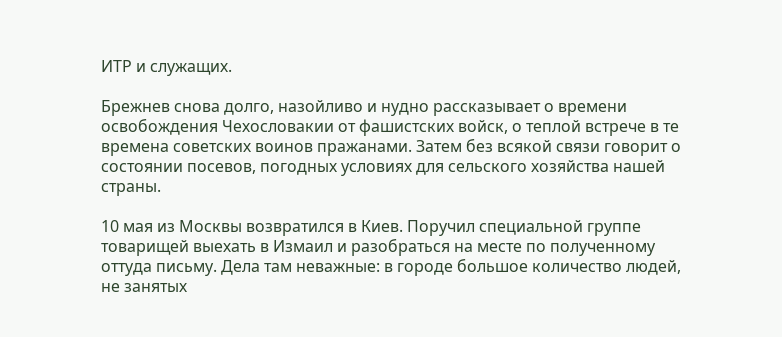ИТР и служащих.

Брежнев снова долго, назойливо и нудно рассказывает о времени освобождения Чехословакии от фашистских войск, о теплой встрече в те времена советских воинов пражанами. Затем без всякой связи говорит о состоянии посевов, погодных условиях для сельского хозяйства нашей страны.

10 мая из Москвы возвратился в Киев. Поручил специальной группе товарищей выехать в Измаил и разобраться на месте по полученному оттуда письму. Дела там неважные: в городе большое количество людей, не занятых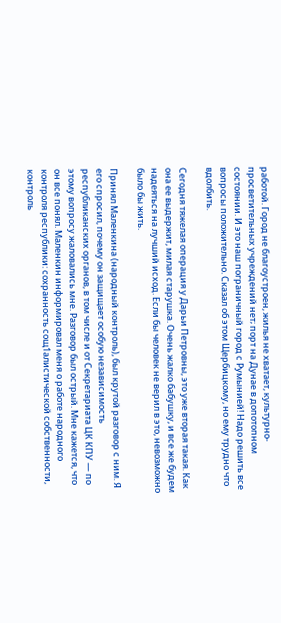работой. Город не благоустроен, жилья не хватает, культурно-просветительных учреждений нет; порт на Дунае в допотопном состоянии. И это наш пограничный город с Румынией! Надо решить все вопросы положительно. Сказал об этом Щербицкому, но ему трудно что вдолбить.

Сегодня тяжелая операция у Дарьи Петровны, это уже вторая такая. Как она ее выдержит, милая старушка. Очень жалко бабушку, и все же будем надеяться на лучший исход. Если бы человек не верил в это, невозможно было бы жить.

Принял Маленкина (народный контроль), был крутой разговор с ним. Я его спросил, почему он защищает особую независимость республиканских органов, в том числе и от Секретариата ЦК КПУ — по этому вопросу жаловались мне. Разговор был острый. Мне кажется, что он все понял. Маленкин информировал меня о работе народного контроля республики: сохранность сощ1алистической собственности, контроль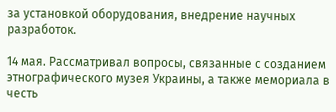за установкой оборудования, внедрение научных разработок.

14 мая. Рассматривал вопросы, связанные с созданием этнографического музея Украины, а также мемориала в честь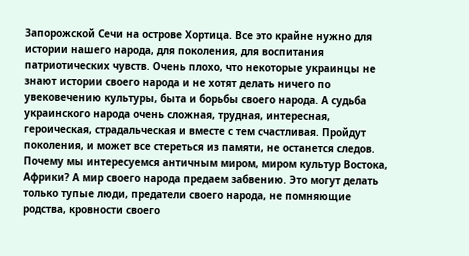Запорожской Сечи на острове Хортица. Все это крайне нужно для истории нашего народа, для поколения, для воспитания патриотических чувств. Очень плохо, что некоторые украинцы не знают истории своего народа и не хотят делать ничего по увековечению культуры, быта и борьбы своего народа. А судьба украинского народа очень сложная, трудная, интересная, героическая, страдальческая и вместе с тем счастливая. Пройдут поколения, и может все стереться из памяти, не останется следов. Почему мы интересуемся античным миром, миром культур Востока, Африки? А мир своего народа предаем забвению. Это могут делать только тупые люди, предатели своего народа, не помняющие родства, кровности своего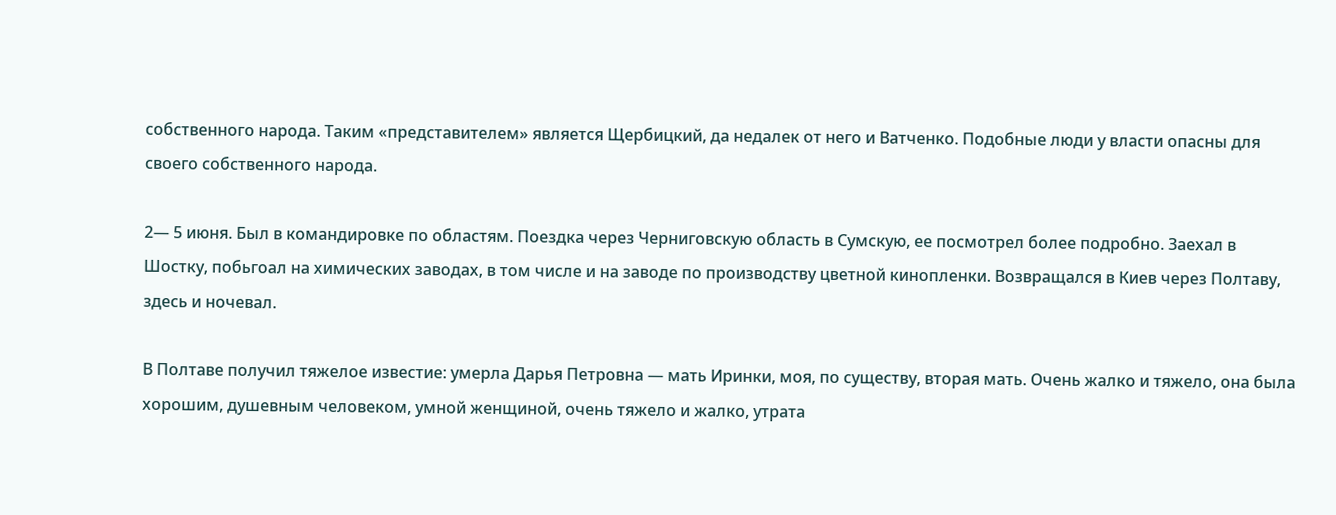собственного народа. Таким «представителем» является Щербицкий, да недалек от него и Ватченко. Подобные люди у власти опасны для своего собственного народа.

2— 5 июня. Был в командировке по областям. Поездка через Черниговскую область в Сумскую, ее посмотрел более подробно. Заехал в Шостку, побьгоал на химических заводах, в том числе и на заводе по производству цветной кинопленки. Возвращался в Киев через Полтаву, здесь и ночевал.

В Полтаве получил тяжелое известие: умерла Дарья Петровна — мать Иринки, моя, по существу, вторая мать. Очень жалко и тяжело, она была хорошим, душевным человеком, умной женщиной, очень тяжело и жалко, утрата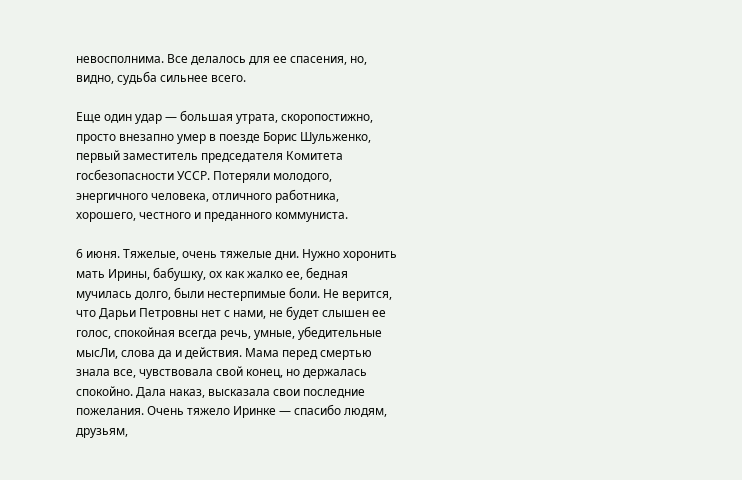невосполнима. Все делалось для ее спасения, но, видно, судьба сильнее всего.

Еще один удар — большая утрата, скоропостижно, просто внезапно умер в поезде Борис Шульженко, первый заместитель председателя Комитета госбезопасности УССР. Потеряли молодого, энергичного человека, отличного работника, хорошего, честного и преданного коммуниста.

6 июня. Тяжелые, очень тяжелые дни. Нужно хоронить мать Ирины, бабушку, ох как жалко ее, бедная мучилась долго, были нестерпимые боли. Не верится, что Дарьи Петровны нет с нами, не будет слышен ее голос, спокойная всегда речь, умные, убедительные мысЛи, слова да и действия. Мама перед смертью знала все, чувствовала свой конец, но держалась спокойно. Дала наказ, высказала свои последние пожелания. Очень тяжело Иринке — спасибо людям, друзьям,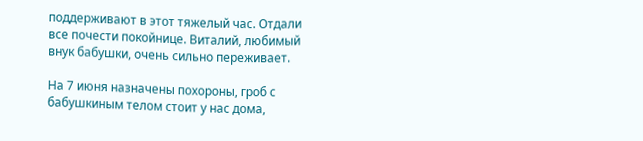поддерживают в этот тяжелый час. Отдали все почести покойнице. Виталий, любимый внук бабушки, очень сильно переживает.

На 7 июня назначены похороны, гроб с бабушкиным телом стоит у нас дома,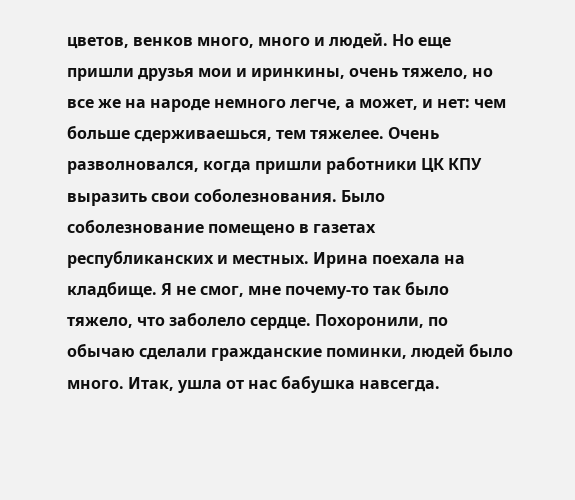цветов, венков много, много и людей. Но еще пришли друзья мои и иринкины, очень тяжело, но все же на народе немного легче, а может, и нет: чем больше сдерживаешься, тем тяжелее. Очень разволновался, когда пришли работники ЦК КПУ выразить свои соболезнования. Было соболезнование помещено в газетах республиканских и местных. Ирина поехала на кладбище. Я не смог, мне почему-то так было тяжело, что заболело сердце. Похоронили, по обычаю сделали гражданские поминки, людей было много. Итак, ушла от нас бабушка навсегда.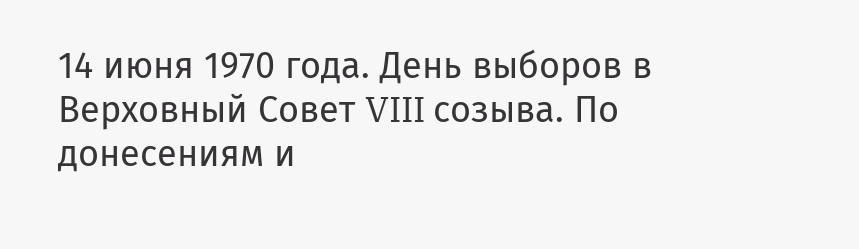14 июня 1970 года. День выборов в Верховный Совет VIII созыва. По донесениям и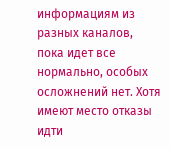информациям из разных каналов, пока идет все нормально, особых осложнений нет. Хотя имеют место отказы идти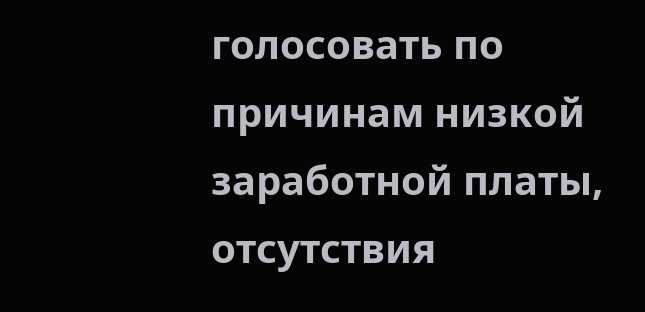голосовать по причинам низкой заработной платы, отсутствия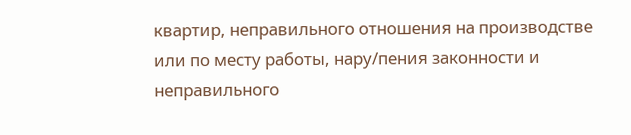квартир, неправильного отношения на производстве или по месту работы, нару/пения законности и неправильного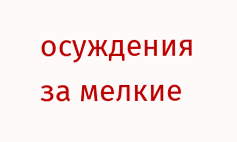осуждения за мелкие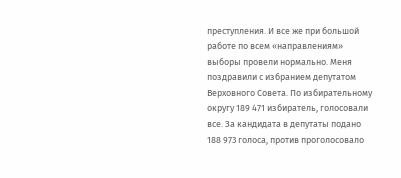преступления. И все же при большой работе по всем «направлениям» выборы провели нормально. Меня поздравили с избранием депутатом Верховного Совета. По избирательному округу 189 471 избиратель, голосовали все. За кандидата в депутаты подано 188 973 голоса, против проголосовало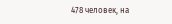478 человек, на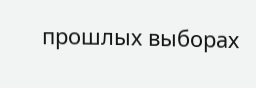прошлых выборах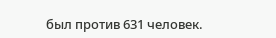был против 631 человек.